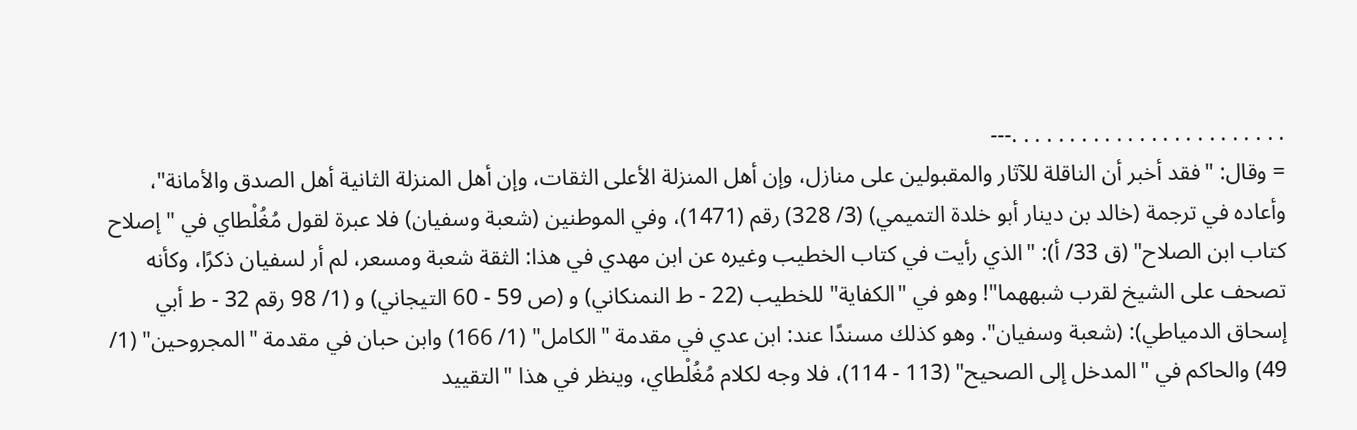. . . . . . . . . . . . . . . . . . . . . . . .---
= وقال: "فقد أخبر أن الناقلة للآثار والمقبولين على منازل، وإن أهل المنزلة الأعلى الثقات، وإن أهل المنزلة الثانية أهل الصدق والأمانة"، وأعاده في ترجمة (خالد بن دينار أبو خلدة التميمي) (3/ 328) رقم (1471)، وفي الموطنين (شعبة وسفيان) فلا عبرة لقول مُغُلْطاي في "إصلاح كتاب ابن الصلاح" (ق 33/ أ): "الذي رأيت في كتاب الخطيب وغيره عن ابن مهدي في هذا: الثقة شعبة ومسعر، لم أر لسفيان ذكرًا، وكأنه تصحف على الشيخ لقرب شبههما"! وهو في "الكفاية" للخطيب (22 - ط النمنكاني) و (ص 59 - 60 التيجاني) و (1/ 98 رقم 32 - ط أبي إسحاق الدمياطي): (شعبة وسفيان". وهو كذلك مسندًا عند: ابن عدي في مقدمة "الكامل" (1/ 166) وابن حبان في مقدمة "المجروحين" (1/ 49) والحاكم في "المدخل إلى الصحيح" (113 - 114)، فلا وجه لكلام مُغُلْطاي، وينظر في هذا "التقييد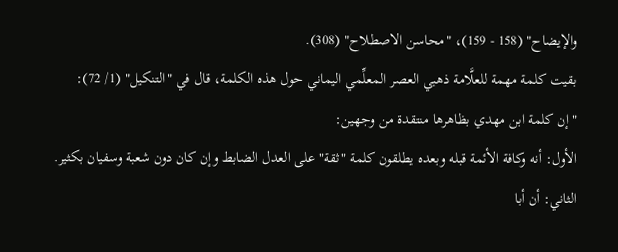والإيضاح" (158 - 159)، "محاسن الاصطلاح" (308).
بقيت كلمة مهمة للعلَّامة ذهبي العصر المعلِّمي اليماني حول هذه الكلمة، قال في "التنكيل" (1/ 72):
"إن كلمة ابن مهدي بظاهرها منتقدة من وجهين:
الأول: أنه وكافة الأئمة قبله وبعده يطلقون كلمة "ثقة" على العدل الضابط وإن كان دون شعبة وسفيان بكثير.
الثاني: أن أبا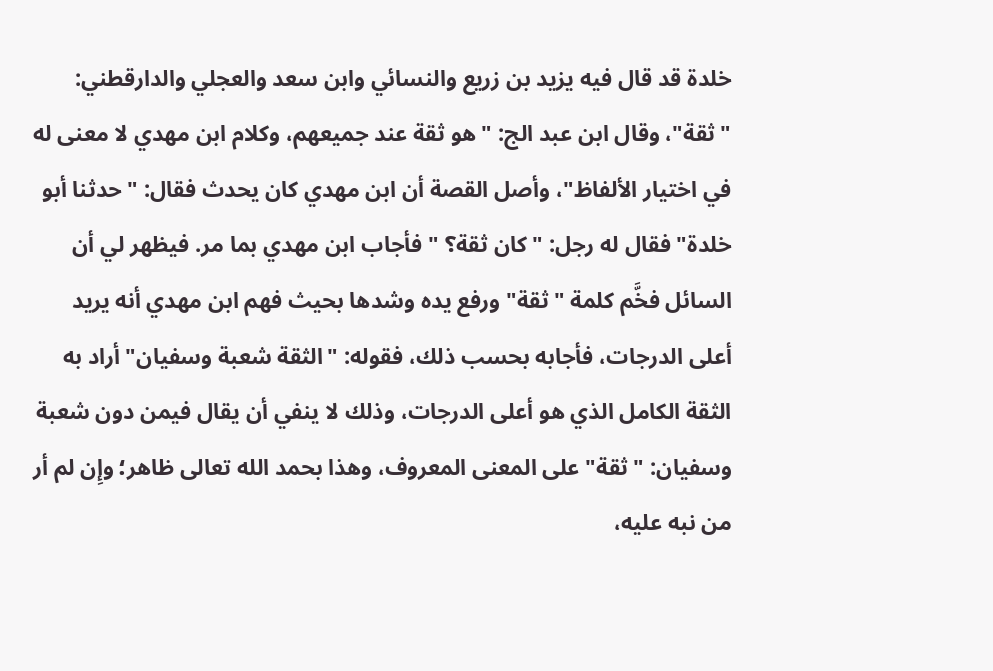خلدة قد قال فيه يزيد بن زريع والنسائي وابن سعد والعجلي والدارقطني: "ثقة"، وقال ابن عبد الج: "هو ثقة عند جميعهم، وكلام ابن مهدي لا معنى له في اختيار الألفاظ"، وأصل القصة أن ابن مهدي كان يحدث فقال: "حدثنا أبو خلدة" فقال له رجل: "كان ثقة؟ " فأجاب ابن مهدي بما مر. فيظهر لي أن السائل فخَّم كلمة "ثقة" ورفع يده وشدها بحيث فهم ابن مهدي أنه يريد أعلى الدرجات، فأجابه بحسب ذلك، فقوله: "الثقة شعبة وسفيان" أراد به الثقة الكامل الذي هو أعلى الدرجات، وذلك لا ينفي أن يقال فيمن دون شعبة وسفيان: "ثقة" على المعنى المعروف، وهذا بحمد الله تعالى ظاهر؛ وإِن لم أر من نبه عليه،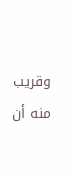وقريب منه أن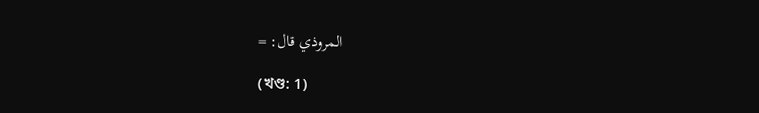المروذي قال: =

(খণ্ড: 1)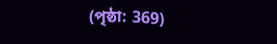(পৃষ্ঠা: 369)